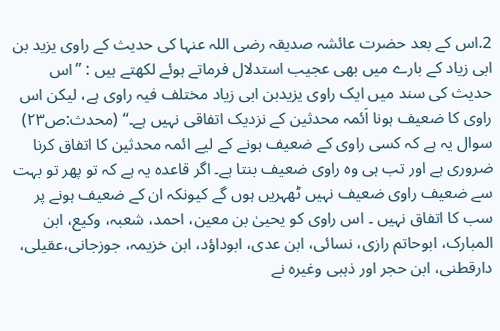2.اس کے بعد حضرت عائشہ صدیقہ رضی اللہ عنہا کی حدیث کے راوی یزید بن ابی زیاد کے بارے میں بھی عجیب استدلال فرماتے ہوئے لکھتے ہیں : ’’اس حدیث کی سند میں ایک راوی یزیدبن ابی زیاد مختلف فیہ راوی ہے، لیکن اس راوی کا ضعیف ہونا اَئمہ محدثین کے نزدیک اتفاقی نہیں ہے۔‘‘ (محدث:ص۲۳) سوال یہ ہے کہ کسی راوی کے ضعیف ہونے کے لیے ائمہ محدثین کا اتفاق کرنا ضروری ہے اور تب ہی وہ راوی ضعیف بنتا ہے۔ اگر قاعدہ یہ ہے کہ تو پھر تو بہت سے ضعیف راوی ضعیف نہیں ٹھہریں ہوں گے کیونکہ ان کے ضعیف ہونے پر سب کا اتفاق نہیں ۔ اس راوی کو یحییٰ بن معین، احمد، شعبہ، وکیع، ابن المبارک، ابوحاتم رازی، نسائی، ابن عدی، ابوداؤد، ابن خزیمہ، جوزجانی،عقیلی، دارقطنی، ابن حجر اور ذہبی وغیرہ نے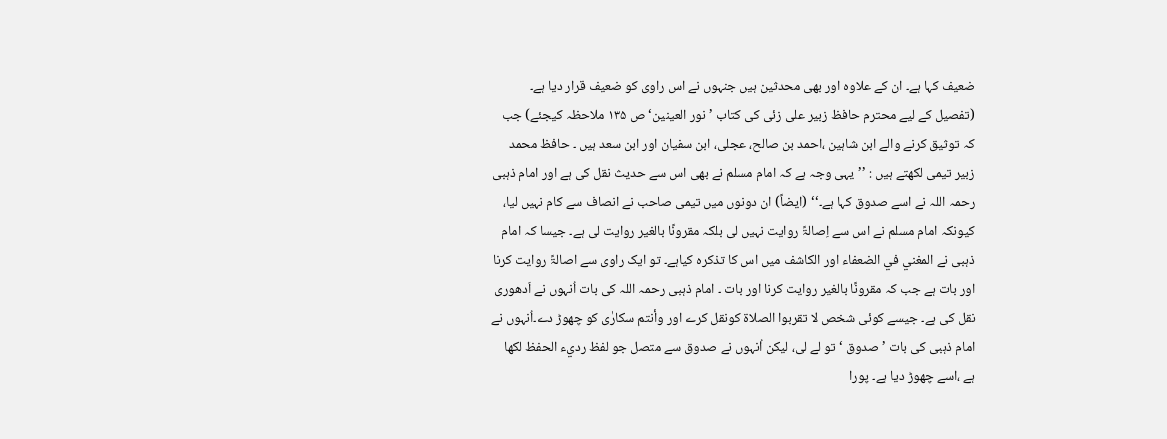ضعیف کہا ہے۔ ان کے علاوہ اور بھی محدثین ہیں جنہوں نے اس راوی کو ضعیف قرار دیا ہے۔ (تفصیل کے لیے محترم حافظ زبیر علی زئی کی کتاب ’نور العینین‘ ص ۱۳۵ ملاحظہ کیجئے) جب کہ توثیق کرنے والے ابن شاہین ،احمد بن صالح، عجلی، ابن سفیان اور ابن سعد ہیں ۔ حافظ محمد زبیر تیمی لکھتے ہیں : ’’یہی وجہ ہے کہ امام مسلم نے بھی اس سے حدیث نقل کی ہے اور امام ذہبی رحمہ اللہ نے اسے صدوق کہا ہے۔‘‘ (ایضاً) ان دونوں میں تیمی صاحب نے انصاف سے کام نہیں لیا، کیونکہ امام مسلم نے اس سے اِصالۃً روایت نہیں لی بلکہ مقرونًا بالغیر روایت لی ہے۔ جیسا کہ امام ذہبی نے المغني في الضعفاء اور الکاشف میں اس کا تذکرہ کیاہے۔ تو ایک راوی سے اصالۃً روایت کرنا اور بات ہے جب کہ مقرونًا بالغیر روایت کرنا اور بات ۔ امام ذہبی رحمہ اللہ کی بات اُنہوں نے اَدھوری نقل کی ہے۔ جیسے کوئی شخص لا تقربوا الصلاۃ کونقل کرے اور وأنتم سکارٰی کو چھوڑ دے۔اُنہوں نے امام ذہبی کی بات ’صدوق ‘ تو لے لی، لیکن اُنہوں نے صدوق سے متصل جو لفظ رديء الحفظ لکھا ہے ،اسے چھوڑ دیا ہے۔ پورا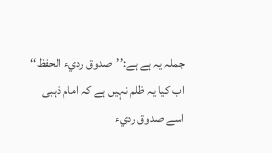جملہ یہ ہے ہے:’’صدوق رديء الحفظ‘‘ اب کیا یہ ظلم نہیں ہے کہ امام ذہبی اسے صدوق رديء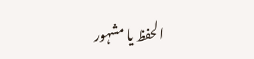الحفظ یا مشہور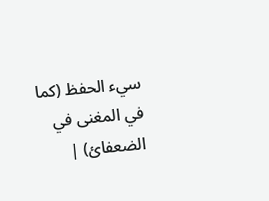سيء الحفظ (کما في المغنی في الضعفائ) |